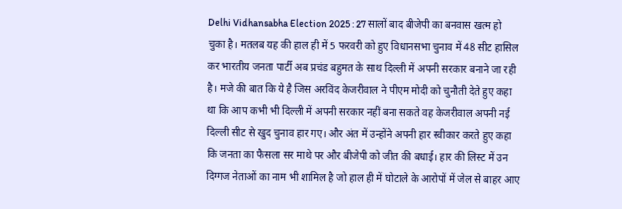Delhi Vidhansabha Election 2025 : 27 सालों बाद बीजेपी का बनवास खत्म हो चुका है। मतलब यह की हाल ही में 5 फरवरी को हुए विधानसभा चुनाव में 48 सीट हासिल कर भारतीय जनता पार्टी अब प्रचंड बहुमत के साथ दिल्ली में अपनी सरकार बनाने जा रही है। मजे की बात कि ये है जिस अरविंद केजरीवाल ने पीएम मोदी को चुनौती देते हुए कहा था कि आप कभी भी दिल्ली में अपनी सरकार नहीं बना सकते वह केजरीवाल अपनी नई दिल्ली सीट से खुद चुनाव हार गए। और अंत में उन्होंने अपनी हार स्वीकार करते हुए कहा कि जनता का फैसला सर माथे पर और बीजेपी को जीत की बधाई। हार की लिस्ट में उन दिग्गज नेताओं का नाम भी शामिल है जो हाल ही में घोटाले के आरोपों में जेल से बाहर आए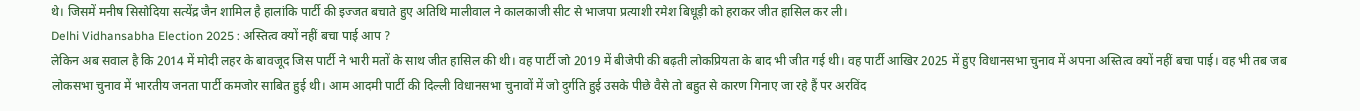थे। जिसमें मनीष सिसोदिया सत्येंद्र जैन शामिल है हालांकि पार्टी की इज्जत बचाते हुए अतिथि मालीवाल ने कालकाजी सीट से भाजपा प्रत्याशी रमेश बिधूड़ी को हराकर जीत हासिल कर ली।
Delhi Vidhansabha Election 2025 : अस्तित्व क्यों नहीं बचा पाई आप ?
लेकिन अब सवाल है कि 2014 में मोदी लहर के बावजूद जिस पार्टी ने भारी मतों के साथ जीत हासिल की थी। वह पार्टी जो 2019 में बीजेपी की बढ़ती लोकप्रियता के बाद भी जीत गई थी। वह पार्टी आखिर 2025 में हुए विधानसभा चुनाव में अपना अस्तित्व क्यों नहीं बचा पाई। वह भी तब जब लोकसभा चुनाव में भारतीय जनता पार्टी कमजोर साबित हुई थी। आम आदमी पार्टी की दिल्ली विधानसभा चुनावों में जो दुर्गति हुई उसके पीछे वैसे तो बहुत से कारण गिनाए जा रहे हैं पर अरविंद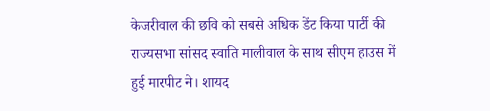केजरीवाल की छवि को सबसे अधिक डेंट किया पार्टी की राज्यसभा सांसद स्वाति मालीवाल के साथ सीएम हाउस में हुई मारपीट ने। शायद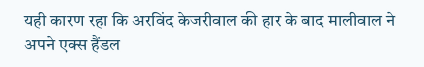यही कारण रहा कि अरविंद केजरीवाल की हार के बाद मालीवाल ने अपने एक्स हैंडल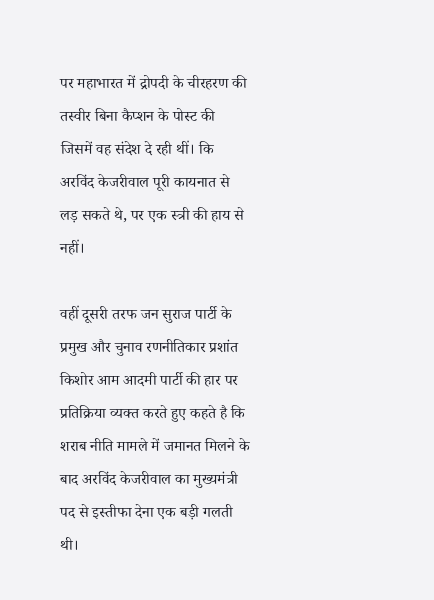पर महाभारत में द्रोपदी के चीरहरण की तस्वीर बिना कैप्शन के पोस्ट की जिसमें वह संदेश दे रही थीं। कि अरविंद केजरीवाल पूरी कायनात से लड़ सकते थे, पर एक स्त्री की हाय से नहीं।

वहीं दूसरी तरफ जन सुराज पार्टी के प्रमुख और चुनाव रणनीतिकार प्रशांत किशोर आम आदमी पार्टी की हार पर प्रतिक्रिया व्यक्त करते हुए कहते है कि शराब नीति मामले में जमानत मिलने के बाद अरविंद केजरीवाल का मुख्यमंत्री पद से इस्तीफा देना एक बड़ी गलती थी।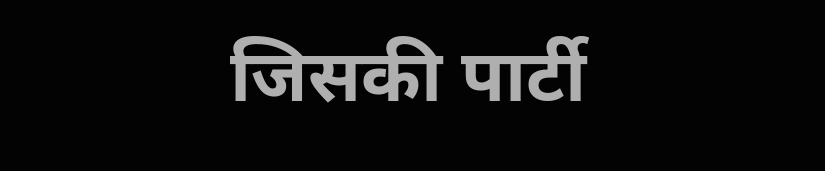जिसकी पार्टी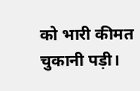को भारी कीमत चुकानी पड़ी।